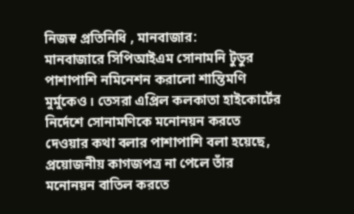নিজস্ব প্রতিনিধি , মানবাজার:
মানবাজারে সিপিআইএম সোনামনি টুডুর পাশাপাশি নমিনেশন করালো শান্তিমণি মুর্মুকেও। তেসরা এপ্রিল কলকাতা হাইকোর্টের নির্দেশে সোনামণিকে মনোনয়ন করতে দেওয়ার কথা বলার পাশাপাশি বলা হয়েছে, প্রয়োজনীয় কাগজপত্র না পেলে তাঁর মনোনয়ন বাতিল করতে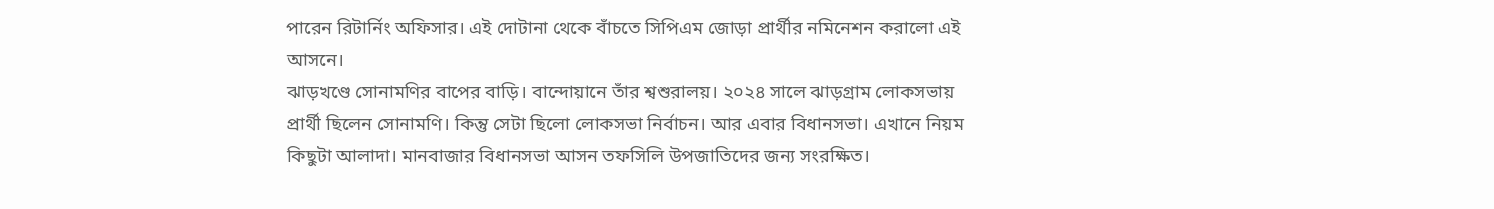পারেন রিটার্নিং অফিসার। এই দোটানা থেকে বাঁচতে সিপিএম জোড়া প্রার্থীর নমিনেশন করালো এই আসনে।
ঝাড়খণ্ডে সোনামণির বাপের বাড়ি। বান্দোয়ানে তাঁর শ্বশুরালয়। ২০২৪ সালে ঝাড়গ্রাম লোকসভায় প্রার্থী ছিলেন সোনামণি। কিন্তু সেটা ছিলো লোকসভা নির্বাচন। আর এবার বিধানসভা। এখানে নিয়ম কিছুটা আলাদা। মানবাজার বিধানসভা আসন তফসিলি উপজাতিদের জন্য সংরক্ষিত।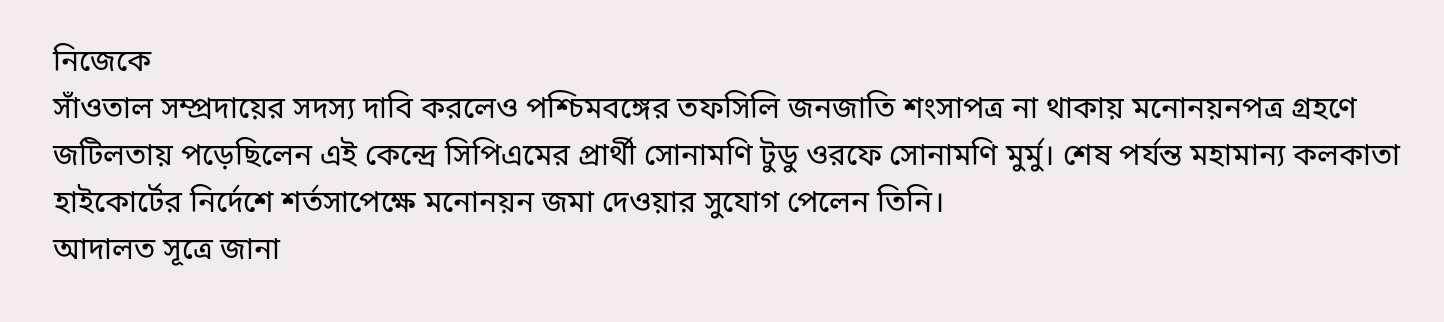নিজেকে
সাঁওতাল সম্প্রদায়ের সদস্য দাবি করলেও পশ্চিমবঙ্গের তফসিলি জনজাতি শংসাপত্র না থাকায় মনোনয়নপত্র গ্রহণে জটিলতায় পড়েছিলেন এই কেন্দ্রে সিপিএমের প্রার্থী সোনামণি টুডু ওরফে সোনামণি মুর্মু। শেষ পর্যন্ত মহামান্য কলকাতা হাইকোর্টের নির্দেশে শর্তসাপেক্ষে মনোনয়ন জমা দেওয়ার সুযোগ পেলেন তিনি।
আদালত সূত্রে জানা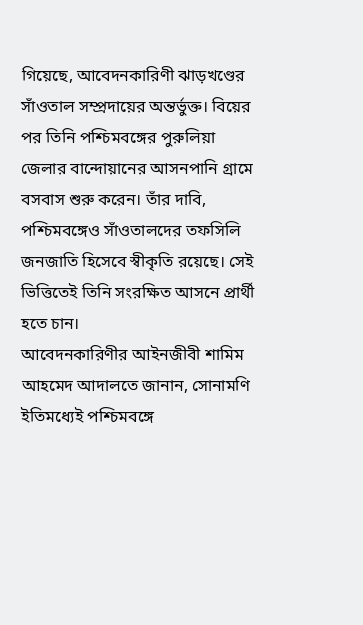গিয়েছে, আবেদনকারিণী ঝাড়খণ্ডের সাঁওতাল সম্প্রদায়ের অন্তর্ভুক্ত। বিয়ের পর তিনি পশ্চিমবঙ্গের পুরুলিয়া জেলার বান্দোয়ানের আসনপানি গ্রামে বসবাস শুরু করেন। তাঁর দাবি, পশ্চিমবঙ্গেও সাঁওতালদের তফসিলি জনজাতি হিসেবে স্বীকৃতি রয়েছে। সেই ভিত্তিতেই তিনি সংরক্ষিত আসনে প্রার্থী হতে চান।
আবেদনকারিণীর আইনজীবী শামিম আহমেদ আদালতে জানান, সোনামণি ইতিমধ্যেই পশ্চিমবঙ্গে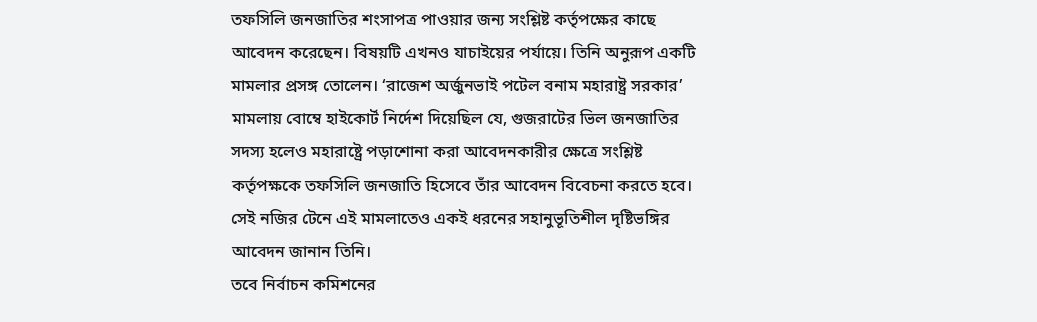তফসিলি জনজাতির শংসাপত্র পাওয়ার জন্য সংশ্লিষ্ট কর্তৃপক্ষের কাছে আবেদন করেছেন। বিষয়টি এখনও যাচাইয়ের পর্যায়ে। তিনি অনুরূপ একটি মামলার প্রসঙ্গ তোলেন। ‘রাজেশ অর্জুনভাই পটেল বনাম মহারাষ্ট্র সরকার’ মামলায় বোম্বে হাইকোর্ট নির্দেশ দিয়েছিল যে, গুজরাটের ভিল জনজাতির সদস্য হলেও মহারাষ্ট্রে পড়াশোনা করা আবেদনকারীর ক্ষেত্রে সংশ্লিষ্ট কর্তৃপক্ষকে তফসিলি জনজাতি হিসেবে তাঁর আবেদন বিবেচনা করতে হবে। সেই নজির টেনে এই মামলাতেও একই ধরনের সহানুভূতিশীল দৃষ্টিভঙ্গির আবেদন জানান তিনি।
তবে নির্বাচন কমিশনের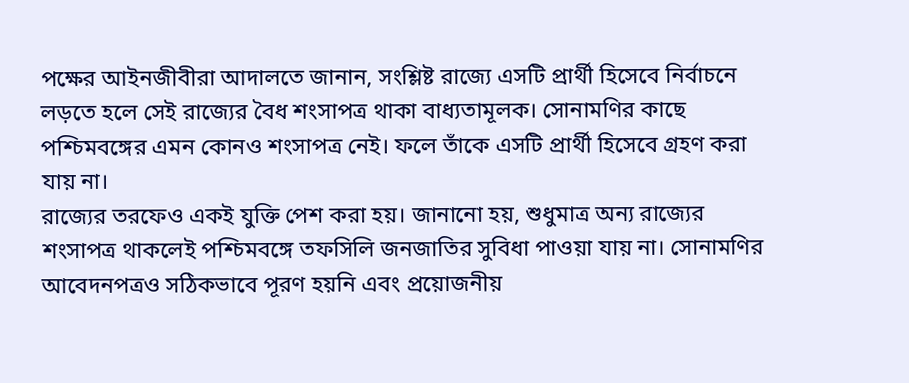পক্ষের আইনজীবীরা আদালতে জানান, সংশ্লিষ্ট রাজ্যে এসটি প্রার্থী হিসেবে নির্বাচনে লড়তে হলে সেই রাজ্যের বৈধ শংসাপত্র থাকা বাধ্যতামূলক। সোনামণির কাছে পশ্চিমবঙ্গের এমন কোনও শংসাপত্র নেই। ফলে তাঁকে এসটি প্রার্থী হিসেবে গ্রহণ করা যায় না।
রাজ্যের তরফেও একই যুক্তি পেশ করা হয়। জানানো হয়, শুধুমাত্র অন্য রাজ্যের শংসাপত্র থাকলেই পশ্চিমবঙ্গে তফসিলি জনজাতির সুবিধা পাওয়া যায় না। সোনামণির আবেদনপত্রও সঠিকভাবে পূরণ হয়নি এবং প্রয়োজনীয়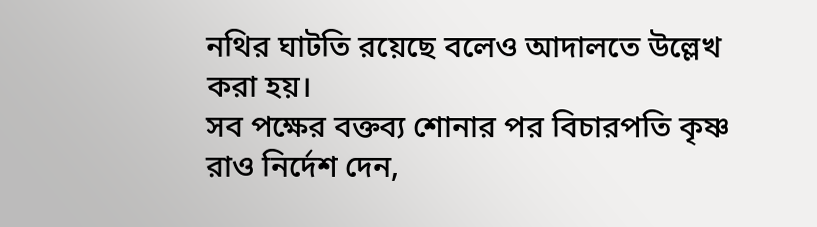নথির ঘাটতি রয়েছে বলেও আদালতে উল্লেখ করা হয়।
সব পক্ষের বক্তব্য শোনার পর বিচারপতি কৃষ্ণ রাও নির্দেশ দেন,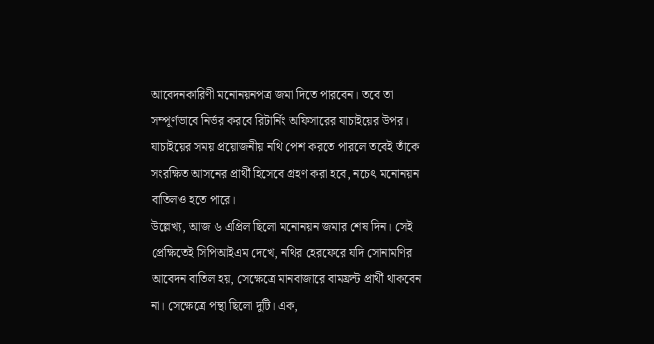আবেদনকারিণী মনোনয়নপত্র জমা দিতে পারবেন। তবে তা সম্পূর্ণভাবে নির্ভর করবে রিটার্নিং অফিসারের যাচাইয়ের উপর। যাচাইয়ের সময় প্রয়োজনীয় নথি পেশ করতে পারলে তবেই তাঁকে সংরক্ষিত আসনের প্রার্থী হিসেবে গ্রহণ করা হবে, নচেৎ মনোনয়ন বাতিলও হতে পারে।
উল্লেখ্য, আজ ৬ এপ্রিল ছিলো মনোনয়ন জমার শেষ দিন। সেই প্রেক্ষিতেই সিপিআইএম দেখে, নথির হেরফেরে যদি সোনামণির আবেদন বাতিল হয়, সেক্ষেত্রে মানবাজারে বামফ্রন্ট প্রার্থী থাকবেন না। সেক্ষেত্রে পন্থা ছিলো দুটি। এক,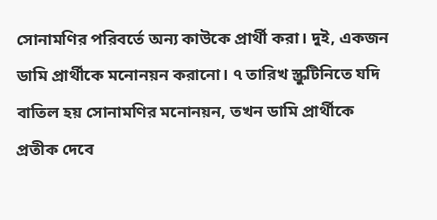সোনামণির পরিবর্তে অন্য কাউকে প্রার্থী করা। দুই, একজন ডামি প্রার্থীকে মনোনয়ন করানো। ৭ তারিখ স্ক্রুটিনিতে যদি বাতিল হয় সোনামণির মনোনয়ন, তখন ডামি প্রার্থীকে প্রতীক দেবে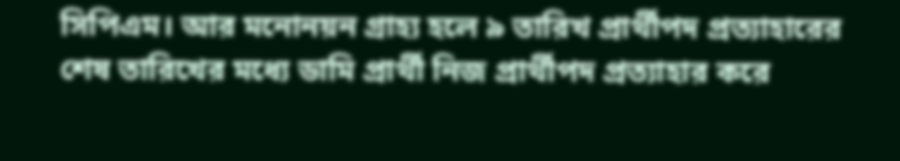সিপিএম। আর মনোনয়ন গ্রাহ্য হলে ৯ তারিখ প্রার্থীপদ প্রত্যাহারের শেষ তারিখের মধ্যে ডামি প্রার্থী নিজ প্রার্থীপদ প্রত্যাহার করে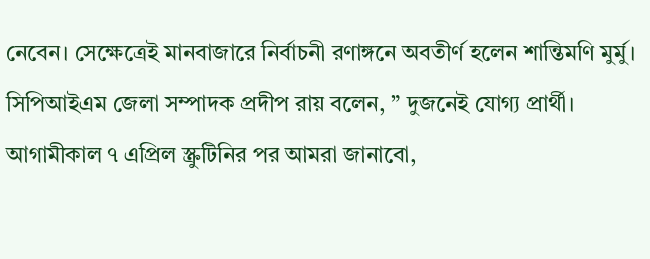নেবেন। সেক্ষেত্রেই মানবাজারে নির্বাচনী রণাঙ্গনে অবতীর্ণ হলেন শান্তিমণি মুর্মু।
সিপিআইএম জেলা সম্পাদক প্রদীপ রায় বলেন, ” দুজনেই যোগ্য প্রার্থী। আগামীকাল ৭ এপ্রিল স্ক্রুটিনির পর আমরা জানাবো,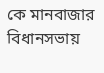কে মানবাজার বিধানসভায়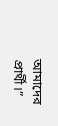আমাদের প্রার্থী।”